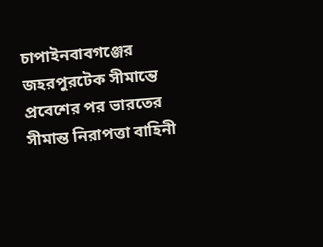চাপাইনবাবগঞ্জের জহরপুরটেক সীমান্তে প্রবেশের পর ভারতের সীমান্ত নিরাপত্তা বাহিনী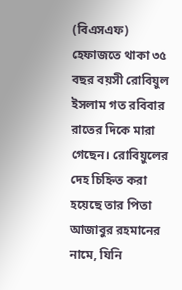(বিএসএফ) হেফাজতে থাকা ৩৫ বছর বয়সী রোবিয়ুল ইসলাম গত রবিবার রাতের দিকে মারা গেছেন। রোবিয়ুলের দেহ চিহ্নিত করা হয়েছে তার পিতা আজাবুর রহমানের নামে, যিনি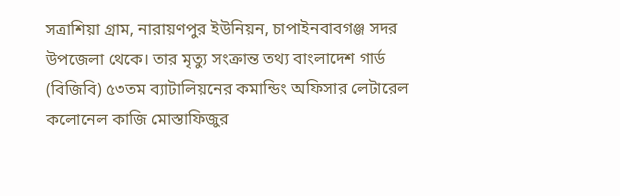সত্রাশিয়া গ্রাম, নারায়ণপুর ইউনিয়ন, চাপাইনবাবগঞ্জ সদর উপজেলা থেকে। তার মৃত্যু সংক্রান্ত তথ্য বাংলাদেশ গার্ড (বিজিবি) ৫৩তম ব্যাটালিয়নের কমান্ডিং অফিসার লেটারেল কলোনেল কাজি মোস্তাফিজুর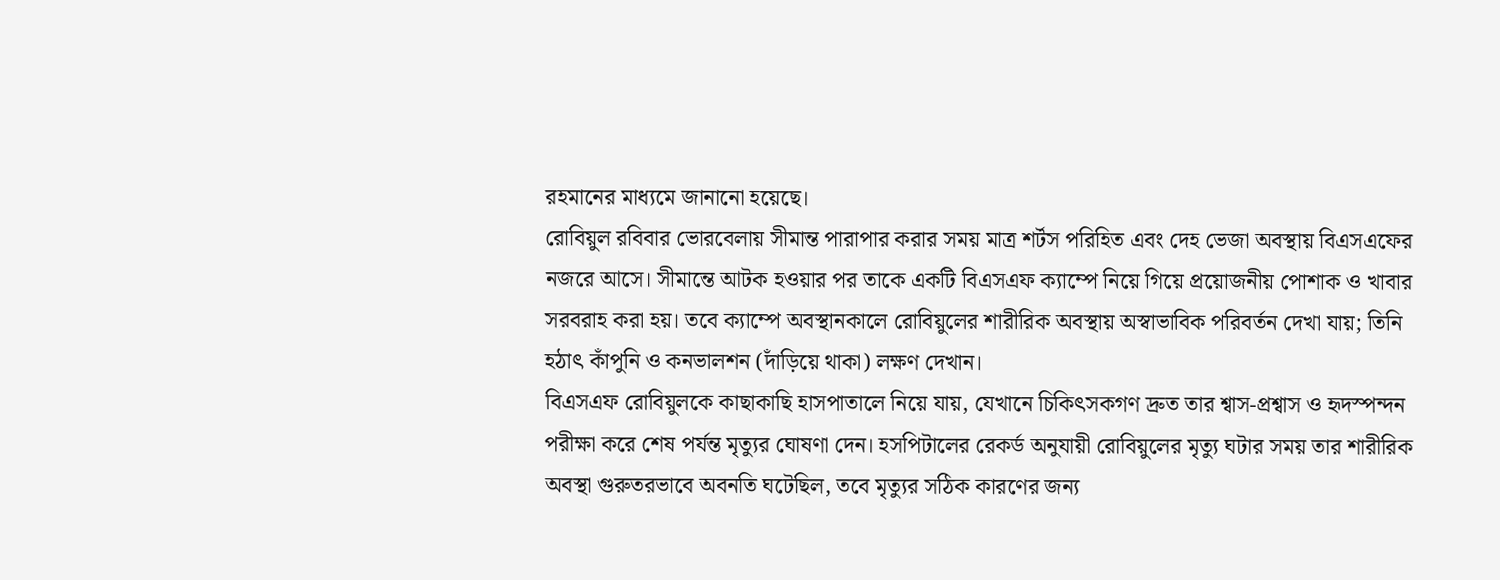রহমানের মাধ্যমে জানানো হয়েছে।
রোবিয়ুল রবিবার ভোরবেলায় সীমান্ত পারাপার করার সময় মাত্র শর্টস পরিহিত এবং দেহ ভেজা অবস্থায় বিএসএফের নজরে আসে। সীমান্তে আটক হওয়ার পর তাকে একটি বিএসএফ ক্যাম্পে নিয়ে গিয়ে প্রয়োজনীয় পোশাক ও খাবার সরবরাহ করা হয়। তবে ক্যাম্পে অবস্থানকালে রোবিয়ুলের শারীরিক অবস্থায় অস্বাভাবিক পরিবর্তন দেখা যায়; তিনি হঠাৎ কাঁপুনি ও কনভালশন (দাঁড়িয়ে থাকা) লক্ষণ দেখান।
বিএসএফ রোবিয়ুলকে কাছাকাছি হাসপাতালে নিয়ে যায়, যেখানে চিকিৎসকগণ দ্রুত তার শ্বাস-প্রশ্বাস ও হৃদস্পন্দন পরীক্ষা করে শেষ পর্যন্ত মৃত্যুর ঘোষণা দেন। হসপিটালের রেকর্ড অনুযায়ী রোবিয়ুলের মৃত্যু ঘটার সময় তার শারীরিক অবস্থা গুরুতরভাবে অবনতি ঘটেছিল, তবে মৃত্যুর সঠিক কারণের জন্য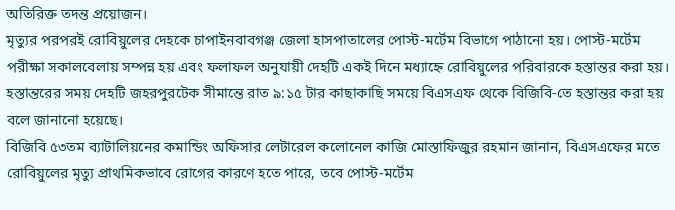অতিরিক্ত তদন্ত প্রয়োজন।
মৃত্যুর পরপরই রোবিয়ুলের দেহকে চাপাইনবাবগঞ্জ জেলা হাসপাতালের পোস্ট-মর্টেম বিভাগে পাঠানো হয়। পোস্ট-মর্টেম পরীক্ষা সকালবেলায় সম্পন্ন হয় এবং ফলাফল অনুযায়ী দেহটি একই দিনে মধ্যাহ্নে রোবিয়ুলের পরিবারকে হস্তান্তর করা হয়। হস্তান্তরের সময় দেহটি জহরপুরটেক সীমান্তে রাত ৯:১৫ টার কাছাকাছি সময়ে বিএসএফ থেকে বিজিবি-তে হস্তান্তর করা হয় বলে জানানো হয়েছে।
বিজিবি ৫৩তম ব্যাটালিয়নের কমান্ডিং অফিসার লেটারেল কলোনেল কাজি মোস্তাফিজুর রহমান জানান, বিএসএফের মতে রোবিয়ুলের মৃত্যু প্রাথমিকভাবে রোগের কারণে হতে পারে, তবে পোস্ট-মর্টেম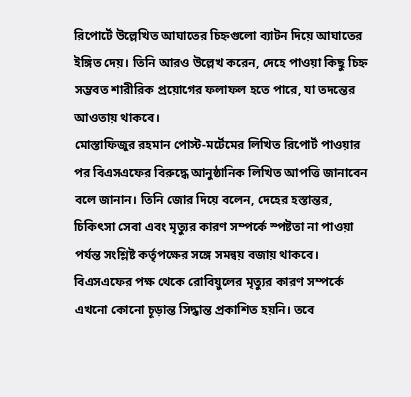রিপোর্টে উল্লেখিত আঘাতের চিহ্নগুলো ব্যাটন দিয়ে আঘাতের ইঙ্গিত দেয়। তিনি আরও উল্লেখ করেন, দেহে পাওয়া কিছু চিহ্ন সম্ভবত শারীরিক প্রয়োগের ফলাফল হতে পারে, যা তদন্তের আওতায় থাকবে।
মোস্তাফিজুর রহমান পোস্ট-মর্টেমের লিখিত রিপোর্ট পাওয়ার পর বিএসএফের বিরুদ্ধে আনুষ্ঠানিক লিখিত আপত্তি জানাবেন বলে জানান। তিনি জোর দিয়ে বলেন, দেহের হস্তান্তর, চিকিৎসা সেবা এবং মৃত্যুর কারণ সম্পর্কে স্পষ্টতা না পাওয়া পর্যন্ত সংশ্লিষ্ট কর্তৃপক্ষের সঙ্গে সমন্বয় বজায় থাকবে।
বিএসএফের পক্ষ থেকে রোবিয়ুলের মৃত্যুর কারণ সম্পর্কে এখনো কোনো চূড়ান্ত সিদ্ধান্ত প্রকাশিত হয়নি। তবে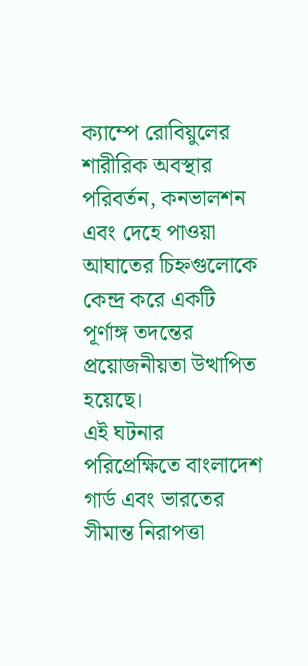ক্যাম্পে রোবিয়ুলের শারীরিক অবস্থার পরিবর্তন, কনভালশন এবং দেহে পাওয়া আঘাতের চিহ্নগুলোকে কেন্দ্র করে একটি পূর্ণাঙ্গ তদন্তের প্রয়োজনীয়তা উত্থাপিত হয়েছে।
এই ঘটনার পরিপ্রেক্ষিতে বাংলাদেশ গার্ড এবং ভারতের সীমান্ত নিরাপত্তা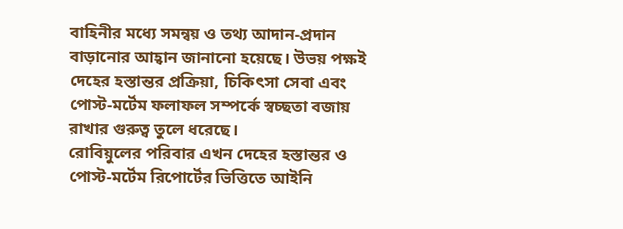বাহিনীর মধ্যে সমন্বয় ও তথ্য আদান-প্রদান বাড়ানোর আহ্বান জানানো হয়েছে। উভয় পক্ষই দেহের হস্তান্তর প্রক্রিয়া, চিকিৎসা সেবা এবং পোস্ট-মর্টেম ফলাফল সম্পর্কে স্বচ্ছতা বজায় রাখার গুরুত্ব তুলে ধরেছে।
রোবিয়ুলের পরিবার এখন দেহের হস্তান্তর ও পোস্ট-মর্টেম রিপোর্টের ভিত্তিতে আইনি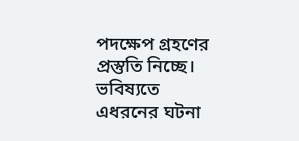পদক্ষেপ গ্রহণের প্রস্তুতি নিচ্ছে। ভবিষ্যতে এধরনের ঘটনা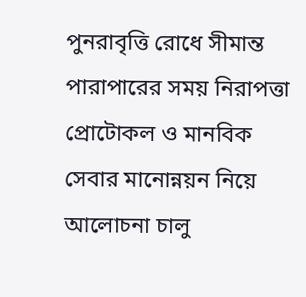পুনরাবৃত্তি রোধে সীমান্ত পারাপারের সময় নিরাপত্তা প্রোটোকল ও মানবিক সেবার মানোন্নয়ন নিয়ে আলোচনা চালু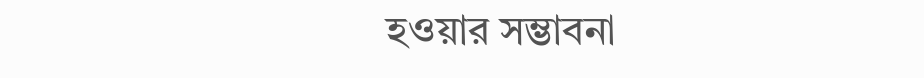হওয়ার সম্ভাবনা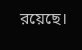রয়েছে।